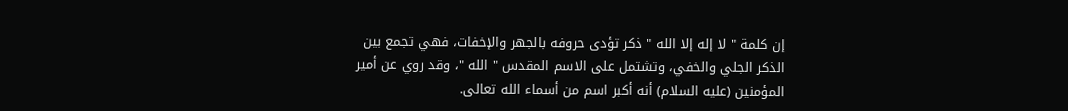إن كلمة " لا إله إلا الله " ذكر تؤدى حروفه بالجهر والإخفات، فهي تجمع بين
الذكر الجلي والخفي، وتشتمل على الاسم المقدس " الله "، وقد روي عن أمير
المؤمنين (عليه السلام) أنه أكبر اسم من أسماء الله تعالى.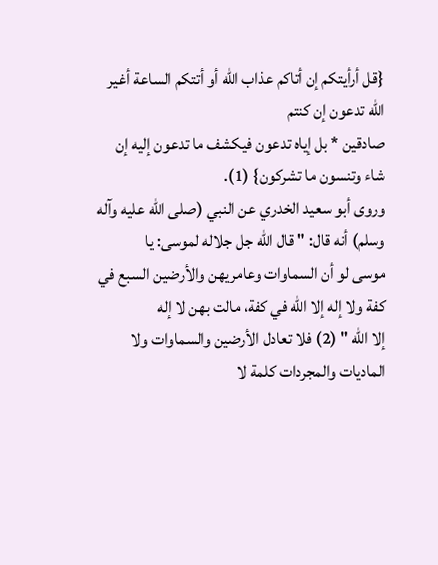{قل أرأيتكم إن أتاكم عذاب الله أو أتتكم الساعة أغير الله تدعون إن كنتم
صادقين * بل إياه تدعون فيكشف ما تدعون إليه إن شاء وتنسون ما تشركون} (1).
وروى أبو سعيد الخدري عن النبي (صلى الله عليه وآله وسلم) أنه قال: " قال الله جل جلاله لموسى: يا
موسى لو أن السماوات وعامريهن والأرضين السبع في كفة ولا إله إلا الله في كفة، مالت بهن لا إله
إلا الله " (2) فلا تعادل الأرضين والسماوات ولا الماديات والمجردات كلمة لا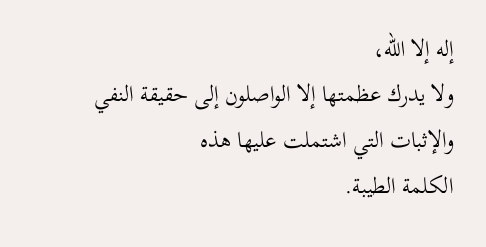إله إلا الله،
ولا يدرك عظمتها إلا الواصلون إلى حقيقة النفي والإثبات التي اشتملت عليها هذه
الكلمة الطيبة.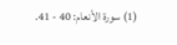(1) سورة الأنعام: 40 - 41.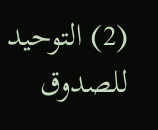(2) التوحيد للصدوق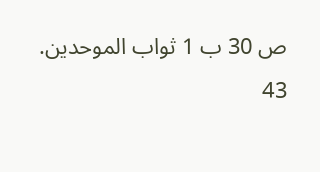ص 30 ب 1 ثواب الموحدين.
43